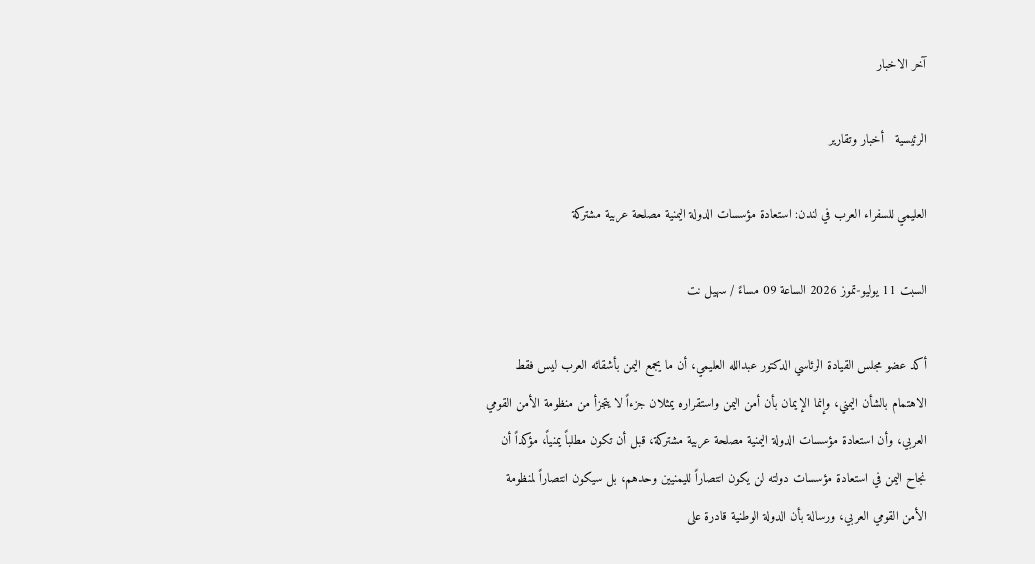آخر الاخبار

الرئيسية   أخبار وتقارير

العليمي للسفراء العرب في لندن: استعادة مؤسسات الدولة اليمنية مصلحة عربية مشتركة

السبت 11 يوليو-تموز 2026 الساعة 09 مساءً / سهيل نت

أكد عضو مجلس القيادة الرئاسي الدكتور عبدالله العليمي، أن ما يجمع اليمن بأشقائه العرب ليس فقط الاهتمام بالشأن اليمني، وإنما الإيمان بأن أمن اليمن واستقراره يمثلان جزءاً لا يتجزأ من منظومة الأمن القومي العربي، وأن استعادة مؤسسات الدولة اليمنية مصلحة عربية مشتركة، قبل أن تكون مطلباً يمنياً، مؤكداً أن نجاح اليمن في استعادة مؤسسات دولته لن يكون انتصاراً لليمنيين وحدهم، بل سيكون انتصاراً لمنظومة الأمن القومي العربي، ورسالة بأن الدولة الوطنية قادرة على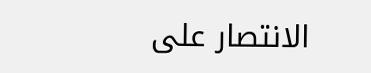الانتصار على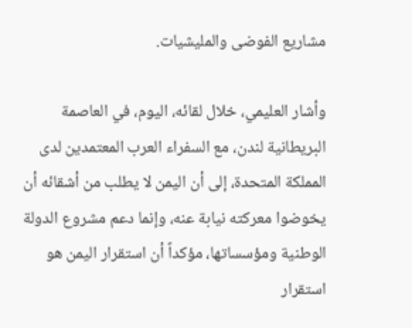مشاريع الفوضى والمليشيات.

وأشار العليمي، خلال لقائه، اليوم، في العاصمة البريطانية لندن، مع السفراء العرب المعتمدين لدى المملكة المتحدة، إلى أن اليمن لا يطلب من أشقائه أن يخوضوا معركته نيابة عنه، وإنما دعم مشروع الدولة الوطنية ومؤسساتها، مؤكداً أن استقرار اليمن هو استقرار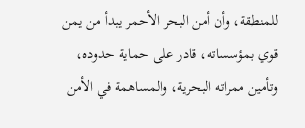للمنطقة، وأن أمن البحر الأحمر يبدأ من يمن قوي بمؤسساته، قادر على حماية حدوده، وتأمين ممراته البحرية، والمساهمة في الأمن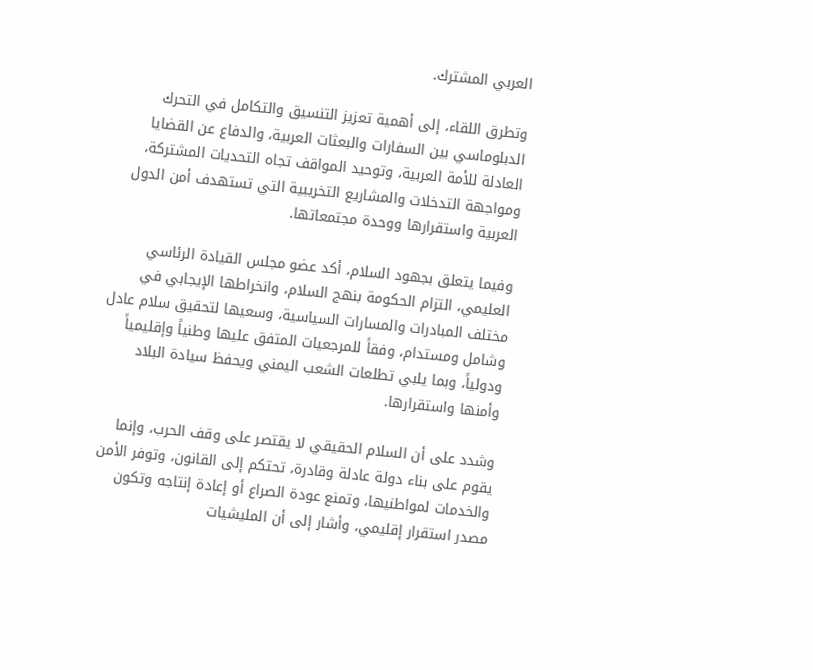العربي المشترك.

وتطرق اللقاء، إلى أهمية تعزيز التنسيق والتكامل في التحرك الدبلوماسي بين السفارات والبعثات العربية، والدفاع عن القضايا العادلة للأمة العربية، وتوحيد المواقف تجاه التحديات المشتركة، ومواجهة التدخلات والمشاريع التخريبية التي تستهدف أمن الدول العربية واستقرارها ووحدة مجتمعاتها.

وفيما يتعلق بجهود السلام، أكد عضو مجلس القيادة الرئاسي العليمي، التزام الحكومة بنهج السلام، وانخراطها الإيجابي في مختلف المبادرات والمسارات السياسية، وسعيها لتحقيق سلام عادل وشامل ومستدام، وفقاً للمرجعيات المتفق عليها وطنياً وإقليمياً ودولياً، وبما يلبي تطلعات الشعب اليمني ويحفظ سيادة البلاد وأمنها واستقرارها.

وشدد على أن السلام الحقيقي لا يقتصر على وقف الحرب، وإنما يقوم على بناء دولة عادلة وقادرة، تحتكم إلى القانون، وتوفر الأمن والخدمات لمواطنيها، وتمنع عودة الصراع أو إعادة إنتاجه وتكون مصدر استقرار إقليمي، وأشار إلى أن المليشيات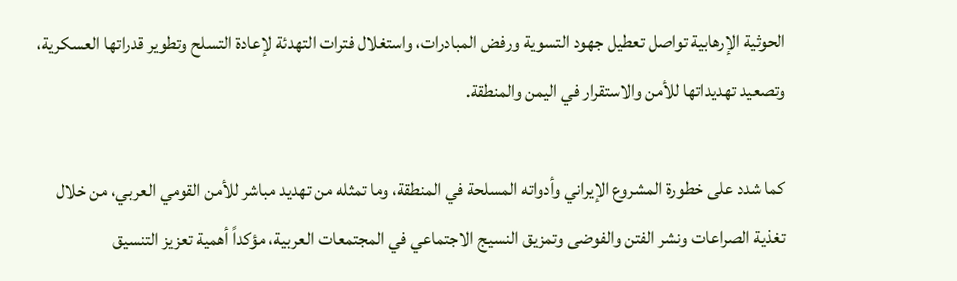الحوثية الإرهابية تواصل تعطيل جهود التسوية ورفض المبادرات، واستغلال فترات التهدئة لإعادة التسلح وتطوير قدراتها العسكرية، وتصعيد تهديداتها للأمن والاستقرار في اليمن والمنطقة.

كما شدد على خطورة المشروع الإيراني وأدواته المسلحة في المنطقة، وما تمثله من تهديد مباشر للأمن القومي العربي، من خلال تغذية الصراعات ونشر الفتن والفوضى وتمزيق النسيج الاجتماعي في المجتمعات العربية، مؤكداً أهمية تعزيز التنسيق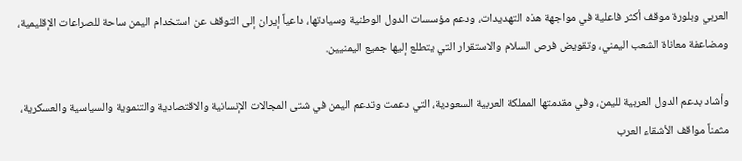العربي وبلورة موقف أكثر فاعلية في مواجهة هذه التهديدات، ودعم مؤسسات الدول الوطنية وسيادتها، داعياً إيران إلى التوقف عن استخدام اليمن ساحة للصراعات الإقليمية، ومضاعفة معاناة الشعب اليمني، وتقويض فرص السلام والاستقرار التي يتطلع إليها جميع اليمنيين.

وأشاد بدعم الدول العربية لليمن، وفي مقدمتها المملكة العربية السعودية، التي دعمت وتدعم اليمن في شتى المجالات الإنسانية والاقتصادية والتنموية والسياسية والعسكرية، مثمناً مواقف الأشقاء العرب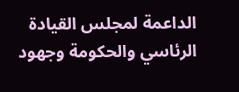الداعمة لمجلس القيادة الرئاسي والحكومة وجهود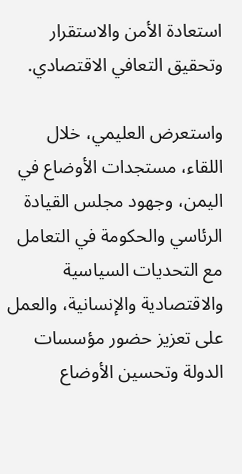استعادة الأمن والاستقرار وتحقيق التعافي الاقتصادي.

واستعرض العليمي، خلال اللقاء، مستجدات الأوضاع في اليمن، وجهود مجلس القيادة الرئاسي والحكومة في التعامل مع التحديات السياسية والاقتصادية والإنسانية، والعمل على تعزيز حضور مؤسسات الدولة وتحسين الأوضاع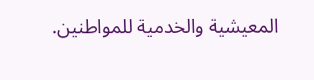المعيشية والخدمية للمواطنين.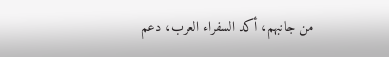من جانبهم، أكد السفراء العرب، دعم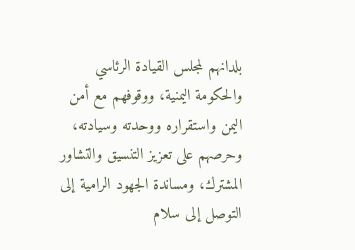بلدانهم لمجلس القيادة الرئاسي والحكومة اليمنية، ووقوفهم مع أمن اليمن واستقراره ووحدته وسيادته، وحرصهم على تعزيز التنسيق والتشاور المشترك، ومساندة الجهود الرامية إلى التوصل إلى سلام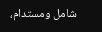شامل ومستدام،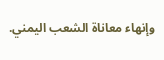وإنهاء معاناة الشعب اليمني.